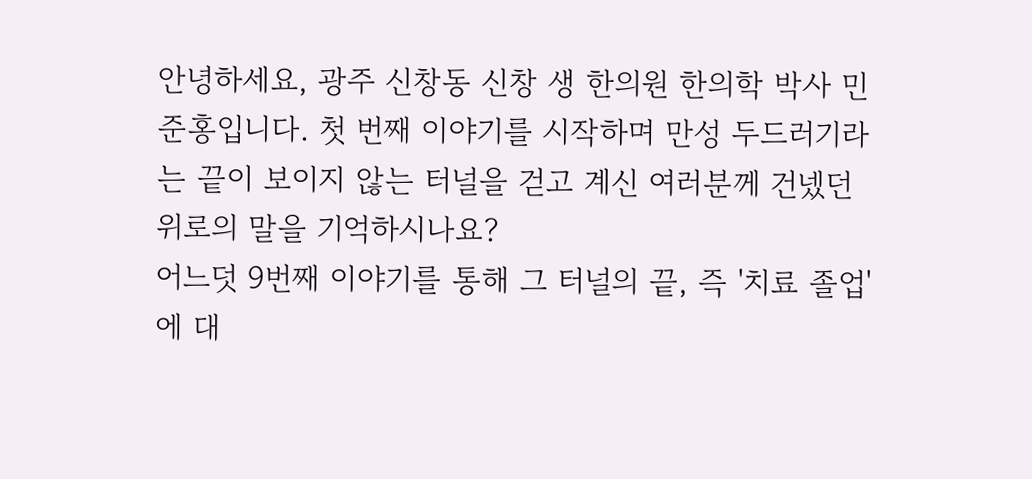안녕하세요, 광주 신창동 신창 생 한의원 한의학 박사 민준홍입니다. 첫 번째 이야기를 시작하며 만성 두드러기라는 끝이 보이지 않는 터널을 걷고 계신 여러분께 건넸던 위로의 말을 기억하시나요?
어느덧 9번째 이야기를 통해 그 터널의 끝, 즉 '치료 졸업'에 대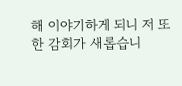해 이야기하게 되니 저 또한 감회가 새롭습니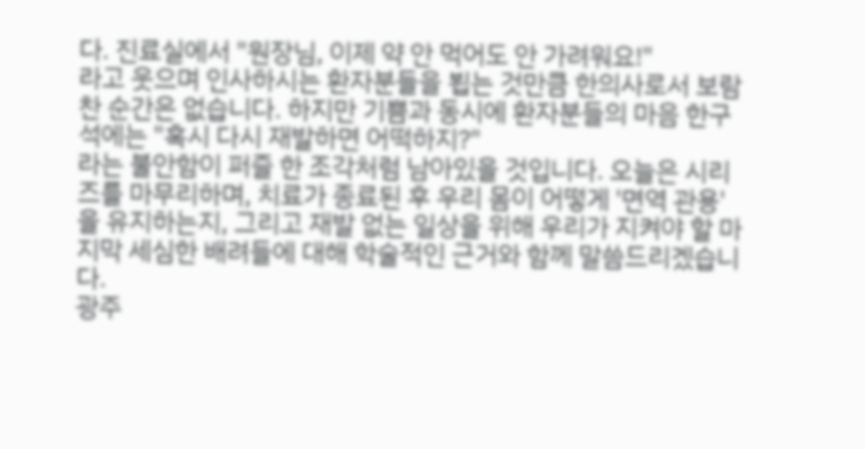다. 진료실에서 "원장님, 이제 약 안 먹어도 안 가려워요!"
라고 웃으며 인사하시는 환자분들을 뵙는 것만큼 한의사로서 보람찬 순간은 없습니다. 하지만 기쁨과 동시에 환자분들의 마음 한구석에는 "혹시 다시 재발하면 어떡하지?"
라는 불안함이 퍼즐 한 조각처럼 남아있을 것입니다. 오늘은 시리즈를 마무리하며, 치료가 종료된 후 우리 몸이 어떻게 '면역 관용'을 유지하는지, 그리고 재발 없는 일상을 위해 우리가 지켜야 할 마지막 세심한 배려들에 대해 학술적인 근거와 함께 말씀드리겠습니다.
광주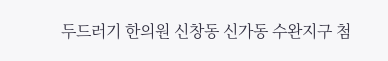두드러기 한의원 신창동 신가동 수완지구 첨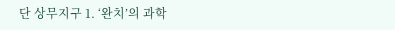단 상무지구 1. ‘완치’의 과학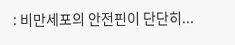: 비만세포의 안전핀이 단단히...